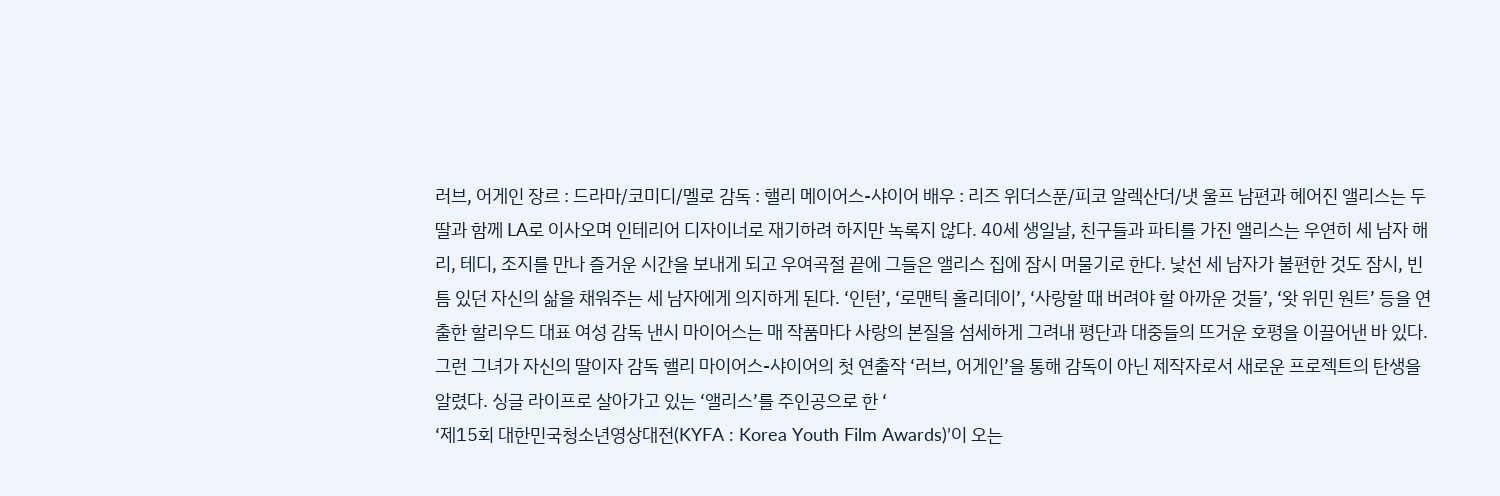러브, 어게인 장르 : 드라마/코미디/멜로 감독 : 핼리 메이어스-샤이어 배우 : 리즈 위더스푼/피코 알렉산더/냇 울프 남편과 헤어진 앨리스는 두 딸과 함께 LA로 이사오며 인테리어 디자이너로 재기하려 하지만 녹록지 않다. 40세 생일날, 친구들과 파티를 가진 앨리스는 우연히 세 남자 해리, 테디, 조지를 만나 즐거운 시간을 보내게 되고 우여곡절 끝에 그들은 앨리스 집에 잠시 머물기로 한다. 낯선 세 남자가 불편한 것도 잠시, 빈틈 있던 자신의 삶을 채워주는 세 남자에게 의지하게 된다. ‘인턴’, ‘로맨틱 홀리데이’, ‘사랑할 때 버려야 할 아까운 것들’, ‘왓 위민 원트’ 등을 연출한 할리우드 대표 여성 감독 낸시 마이어스는 매 작품마다 사랑의 본질을 섬세하게 그려내 평단과 대중들의 뜨거운 호평을 이끌어낸 바 있다. 그런 그녀가 자신의 딸이자 감독 핼리 마이어스-샤이어의 첫 연출작 ‘러브, 어게인’을 통해 감독이 아닌 제작자로서 새로운 프로젝트의 탄생을 알렸다. 싱글 라이프로 살아가고 있는 ‘앨리스’를 주인공으로 한 ‘
‘제15회 대한민국청소년영상대전(KYFA : Korea Youth Film Awards)’이 오는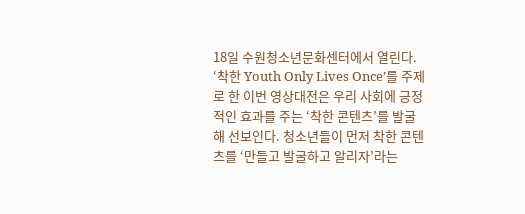18일 수원청소년문화센터에서 열린다. ‘착한 Youth Only Lives Once’를 주제로 한 이번 영상대전은 우리 사회에 긍정적인 효과를 주는 ‘착한 콘텐츠’를 발굴해 선보인다. 청소년들이 먼저 착한 콘텐츠를 ‘만들고 발굴하고 알리자’라는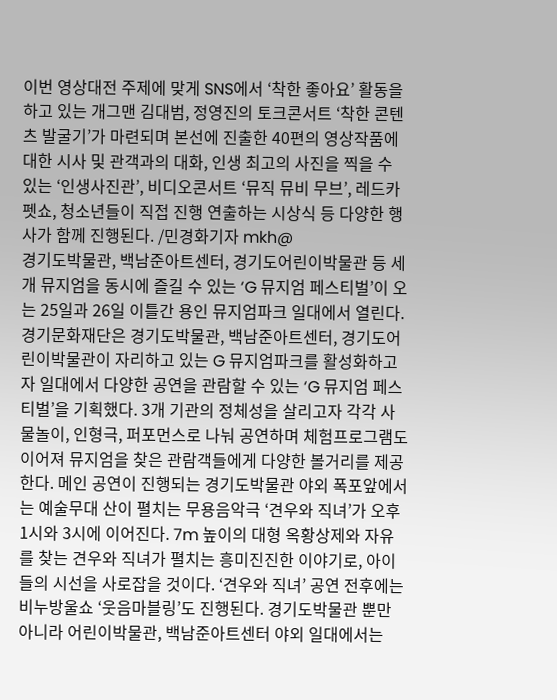이번 영상대전 주제에 맞게 SNS에서 ‘착한 좋아요’ 활동을 하고 있는 개그맨 김대범, 정영진의 토크콘서트 ‘착한 콘텐츠 발굴기’가 마련되며 본선에 진출한 40편의 영상작품에 대한 시사 및 관객과의 대화, 인생 최고의 사진을 찍을 수 있는 ‘인생사진관’, 비디오콘서트 ‘뮤직 뮤비 무브’, 레드카펫쇼, 청소년들이 직접 진행 연출하는 시상식 등 다양한 행사가 함께 진행된다. /민경화기자 mkh@
경기도박물관, 백남준아트센터, 경기도어린이박물관 등 세 개 뮤지엄을 동시에 즐길 수 있는 ‘G 뮤지엄 페스티벌’이 오는 25일과 26일 이틀간 용인 뮤지엄파크 일대에서 열린다. 경기문화재단은 경기도박물관, 백남준아트센터, 경기도어린이박물관이 자리하고 있는 G 뮤지엄파크를 활성화하고자 일대에서 다양한 공연을 관람할 수 있는 ‘G 뮤지엄 페스티벌’을 기획했다. 3개 기관의 정체성을 살리고자 각각 사물놀이, 인형극, 퍼포먼스로 나눠 공연하며 체험프로그램도 이어져 뮤지엄을 찾은 관람객들에게 다양한 볼거리를 제공한다. 메인 공연이 진행되는 경기도박물관 야외 폭포앞에서는 예술무대 산이 펼치는 무용음악극 ‘견우와 직녀’가 오후 1시와 3시에 이어진다. 7m 높이의 대형 옥황상제와 자유를 찾는 견우와 직녀가 펼치는 흥미진진한 이야기로, 아이들의 시선을 사로잡을 것이다. ‘견우와 직녀’ 공연 전후에는 비누방울쇼 ‘웃음마블링’도 진행된다. 경기도박물관 뿐만 아니라 어린이박물관, 백남준아트센터 야외 일대에서는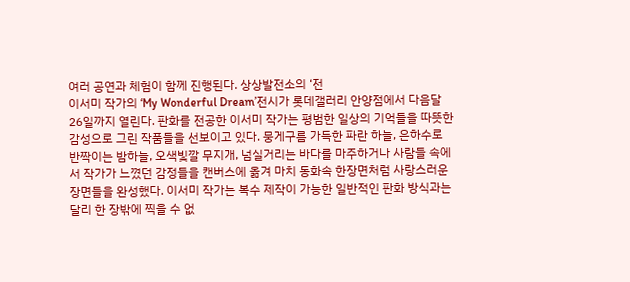여러 공연과 체험이 함께 진행된다. 상상발전소의 ‘전
이서미 작가의 ‘My Wonderful Dream’전시가 롯데갤러리 안양점에서 다음달 26일까지 열린다. 판화를 전공한 이서미 작가는 평범한 일상의 기억들을 따뜻한 감성으로 그린 작품들을 선보이고 있다. 뭉게구름 가득한 파란 하늘, 은하수로 반짝이는 밤하늘, 오색빛깔 무지개, 넘실거리는 바다를 마주하거나 사람들 속에서 작가가 느꼈던 감정들을 캔버스에 옮겨 마치 동화속 한장면처럼 사랑스러운 장면들을 완성했다. 이서미 작가는 복수 제작이 가능한 일반적인 판화 방식과는 달리 한 장밖에 찍을 수 없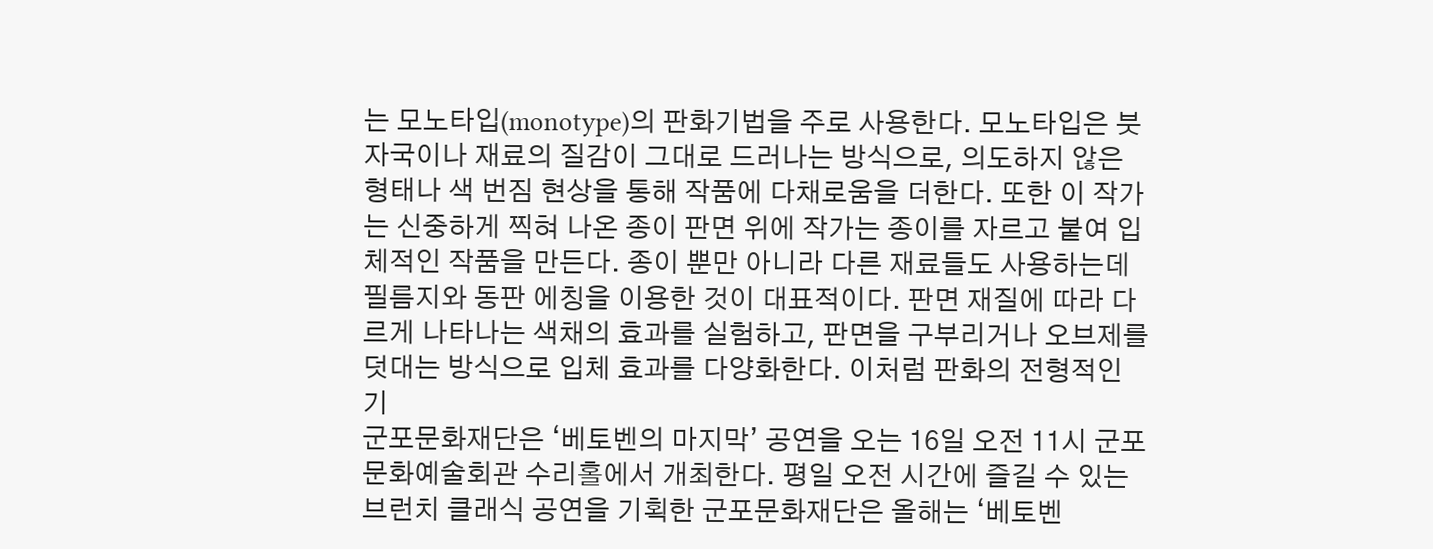는 모노타입(monotype)의 판화기법을 주로 사용한다. 모노타입은 붓 자국이나 재료의 질감이 그대로 드러나는 방식으로, 의도하지 않은 형태나 색 번짐 현상을 통해 작품에 다채로움을 더한다. 또한 이 작가는 신중하게 찍혀 나온 종이 판면 위에 작가는 종이를 자르고 붙여 입체적인 작품을 만든다. 종이 뿐만 아니라 다른 재료들도 사용하는데 필름지와 동판 에칭을 이용한 것이 대표적이다. 판면 재질에 따라 다르게 나타나는 색채의 효과를 실험하고, 판면을 구부리거나 오브제를 덧대는 방식으로 입체 효과를 다양화한다. 이처럼 판화의 전형적인 기
군포문화재단은 ‘베토벤의 마지막’ 공연을 오는 16일 오전 11시 군포문화예술회관 수리홀에서 개최한다. 평일 오전 시간에 즐길 수 있는 브런치 클래식 공연을 기획한 군포문화재단은 올해는 ‘베토벤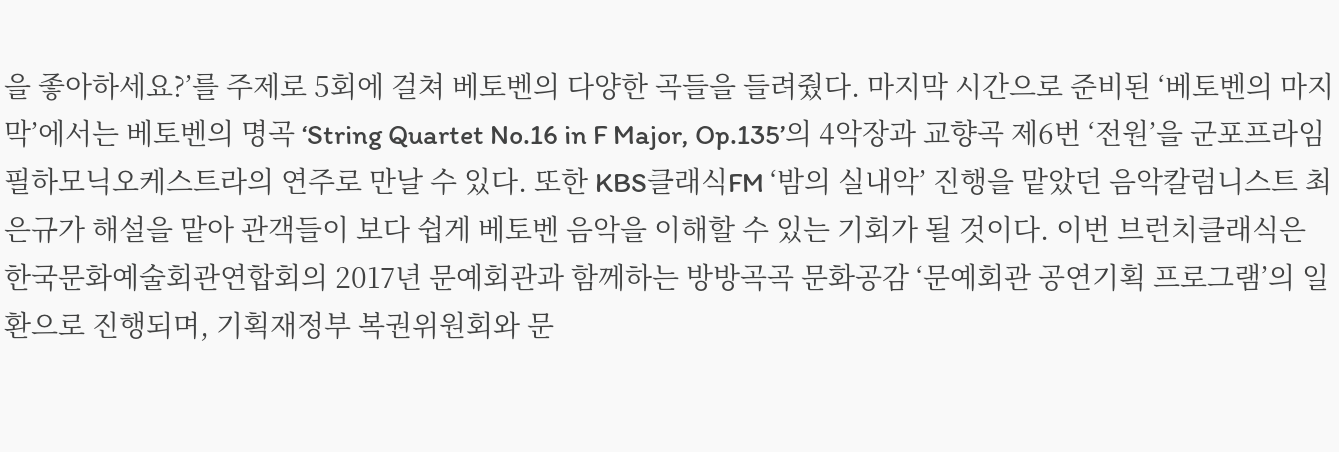을 좋아하세요?’를 주제로 5회에 걸쳐 베토벤의 다양한 곡들을 들려줬다. 마지막 시간으로 준비된 ‘베토벤의 마지막’에서는 베토벤의 명곡 ‘String Quartet No.16 in F Major, Op.135’의 4악장과 교향곡 제6번 ‘전원’을 군포프라임필하모닉오케스트라의 연주로 만날 수 있다. 또한 KBS클래식FM ‘밤의 실내악’ 진행을 맡았던 음악칼럼니스트 최은규가 해설을 맡아 관객들이 보다 쉽게 베토벤 음악을 이해할 수 있는 기회가 될 것이다. 이번 브런치클래식은 한국문화예술회관연합회의 2017년 문예회관과 함께하는 방방곡곡 문화공감 ‘문예회관 공연기획 프로그램’의 일환으로 진행되며, 기획재정부 복권위원회와 문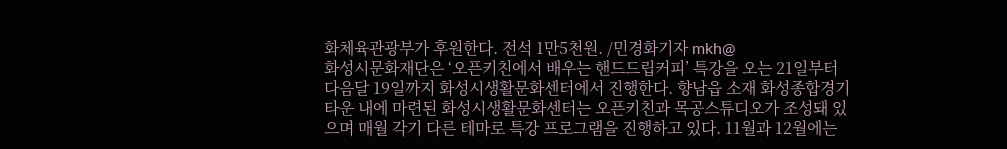화체육관광부가 후원한다. 전석 1만5천원. /민경화기자 mkh@
화성시문화재단은 ‘오픈키친에서 배우는 핸드드립커피’ 특강을 오는 21일부터 다음달 19일까지 화성시생활문화센터에서 진행한다. 향남읍 소재 화성종합경기타운 내에 마련된 화성시생활문화센터는 오픈키친과 목공스튜디오가 조성돼 있으며 매월 각기 다른 테마로 특강 프로그램을 진행하고 있다. 11월과 12월에는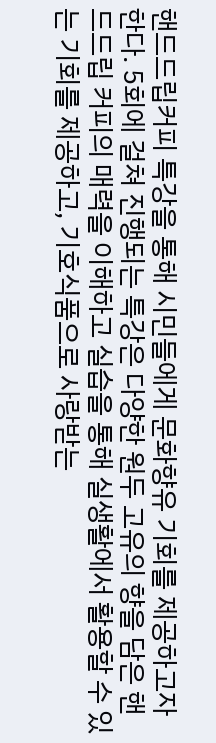핸드드립커피 특강을 통해 시민들에게 문화향유 기회를 제공하고자 한다. 5회에 걸쳐 진행되는 특강은 다양한 원두 고유의 향을 담은 핸드드립 커피의 매력을 이해하고 실습을 통해 실생활에서 활용할 수 있는 기회를 제공하고, 기호식품으로 사랑받는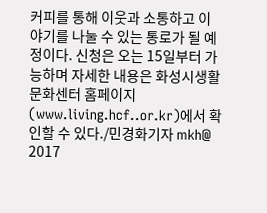커피를 통해 이웃과 소통하고 이야기를 나눌 수 있는 통로가 될 예정이다. 신청은 오는 15일부터 가능하며 자세한 내용은 화성시생활문화센터 홈페이지(www.living.hcf..or.kr)에서 확인할 수 있다./민경화기자 mkh@
2017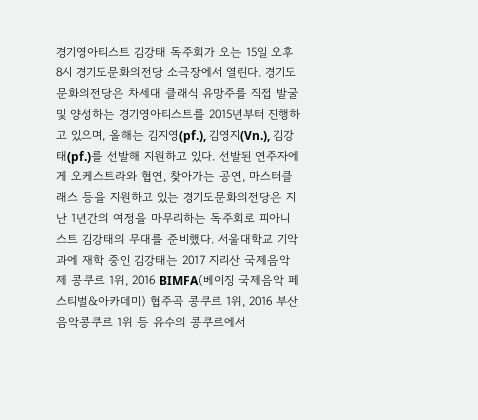경기영아티스트 김강태 독주회가 오는 15일 오후 8시 경기도문화의전당 소극장에서 열린다. 경기도문화의전당은 차세대 클래식 유망주를 직접 발굴 및 양성하는 경기영아티스트를 2015년부터 진행하고 있으며, 올해는 김지영(pf.), 김영지(Vn.), 김강태(pf.)를 선발해 지원하고 있다. 선발된 연주자에게 오케스트라와 협연, 찾아가는 공연, 마스터클래스 등을 지원하고 있는 경기도문화의전당은 지난 1년간의 여정을 마무리하는 독주회로 피아니스트 김강태의 무대를 준비했다. 서울대학교 기악과에 재학 중인 김강태는 2017 지리산 국제음악제 콩쿠르 1위, 2016 BIMFA(베이징 국제음악 페스티벌&아카데미) 협주곡 콩쿠르 1위, 2016 부산음악콩쿠르 1위 등 유수의 콩쿠르에서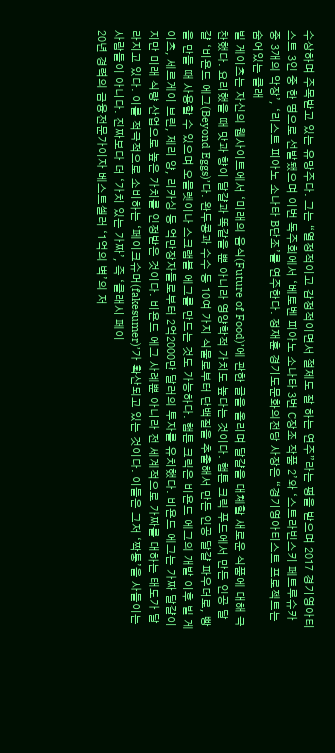수상하며 주목받고 있는 유망주다. 그는 “열정적이고 감정적이면서 절제도 잘 하는 연주”라는 평을 받으며 2017 경기영아티스트 3인 중 한 명으로 선발됐으며 이번 독주회에서 ‘베토벤 피아노 소나타 3번 C장조 작품 2’와 ‘스트라빈스키 페트루슈카 중 3개의 악장’, ‘리스트 피아노 소나타 B단조’를 연주한다. 정재훈 경기도문화의전당 사장은 “경기영아티스트 프로젝트는 숨어있는 클래
빌 게이츠는 자신의 웹사이트에서 ‘미래의 음식(Future of Food)’에 관한 글을 올리며 달걀을 대체할 새로운 식품에 대해 극찬했다. 요리했을 때 맛과 향이 달걀과 똑같을 뿐 아니라 영양학적 가치도 높다는 것이다. 햄튼 크릭 푸드에서 만든 인공 달걀 ‘비욘드 에그(Beyond Eggs)’다. 완두콩과 수수 등 10여 가지 식물로부터 단백질을 추출해서 만든 인공 달걀 파우더로, 빵을 만들 때 사용할 수 있으며 오믈렛이나 스크램블 에그를 만드는 것도 가능하다. 햄튼 크릭은 비욘드 에그의 개발 이후 빌 게이츠, 세르게이 브린, 제리 양, 리카싱 등 억만장자들로부터 2억2000만 달러의 투자를 유치했다. 비욘드 에그는 가짜 달걀이지만 미래 식량 산업으로 높은 가치를 인정받은 것이다. 비욘드 에그 사례뿐 아니라 전 세계적으로 가짜를 대하는 태도가 달라지고 있다. 이를 적극적으로 소비하는 ‘페이크슈머(fakesumer)’가 확산되고 있는 것이다. 이들은 그저 ‘짝퉁’을 사들이는 사람들이 아니다. 진짜보다 더 ‘가치 있는 가짜’, 즉 ‘클래시 페이
20년 경력의 금융전문가이자 베스트셀러 ‘1억의 벽’의 저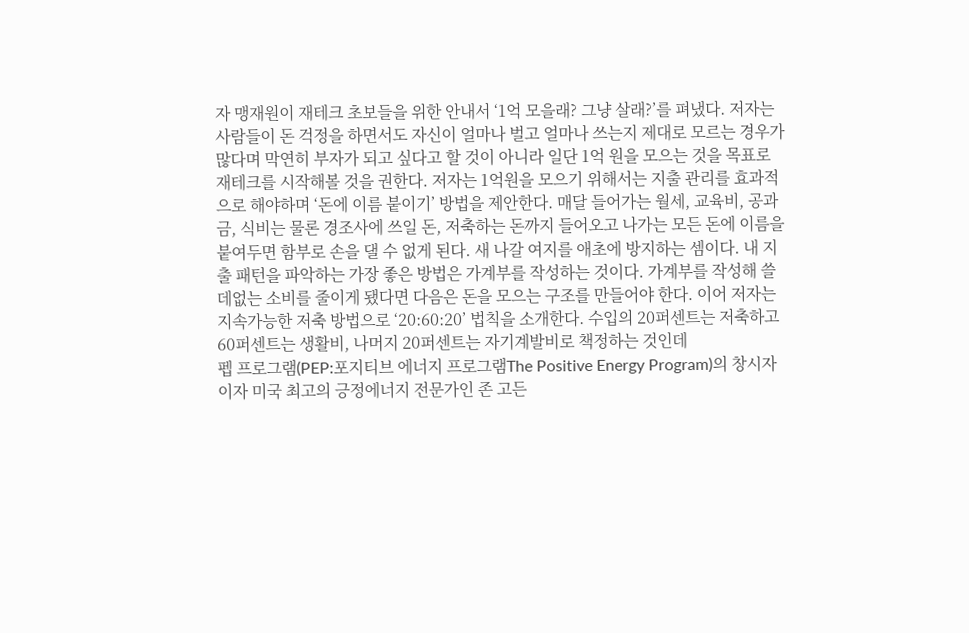자 맹재원이 재테크 초보들을 위한 안내서 ‘1억 모을래? 그냥 살래?’를 펴냈다. 저자는 사람들이 돈 걱정을 하면서도 자신이 얼마나 벌고 얼마나 쓰는지 제대로 모르는 경우가 많다며 막연히 부자가 되고 싶다고 할 것이 아니라 일단 1억 원을 모으는 것을 목표로 재테크를 시작해볼 것을 권한다. 저자는 1억원을 모으기 위해서는 지출 관리를 효과적으로 해야하며 ‘돈에 이름 붙이기’ 방법을 제안한다. 매달 들어가는 월세, 교육비, 공과금, 식비는 물론 경조사에 쓰일 돈, 저축하는 돈까지 들어오고 나가는 모든 돈에 이름을 붙여두면 함부로 손을 댈 수 없게 된다. 새 나갈 여지를 애초에 방지하는 셈이다. 내 지출 패턴을 파악하는 가장 좋은 방법은 가계부를 작성하는 것이다. 가계부를 작성해 쓸데없는 소비를 줄이게 됐다면 다음은 돈을 모으는 구조를 만들어야 한다. 이어 저자는 지속가능한 저축 방법으로 ‘20:60:20’ 법칙을 소개한다. 수입의 20퍼센트는 저축하고 60퍼센트는 생활비, 나머지 20퍼센트는 자기계발비로 책정하는 것인데
펩 프로그램(PEP:포지티브 에너지 프로그램The Positive Energy Program)의 창시자이자 미국 최고의 긍정에너지 전문가인 존 고든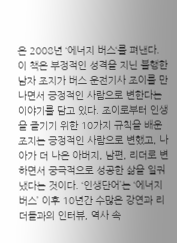은 2008년 ‘에너지 버스‘를 펴낸다. 이 책은 부정적인 성격을 지닌 불행한 남자 조지가 버스 운전기사 조이를 만나면서 긍정적인 사람으로 변한다는 이야기를 담고 있다. 조이로부터 인생을 즐기기 위한 10가지 규칙을 배운 조지는 긍정적인 사람으로 변했고, 나아가 더 나은 아버지, 남편, 리더로 변하면서 궁극적으로 성공한 삶을 일궈냈다는 것이다. ‘인생단어’는 ‘에너지 버스’ 이후 10년간 수많은 강연과 리더들과의 인터뷰, 역사 속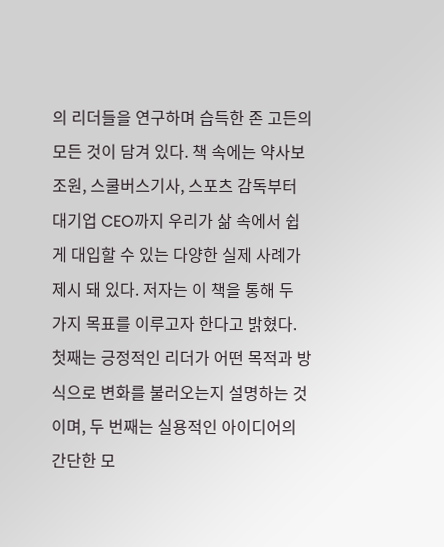의 리더들을 연구하며 습득한 존 고든의 모든 것이 담겨 있다. 책 속에는 약사보조원, 스쿨버스기사, 스포츠 감독부터 대기업 CEO까지 우리가 삶 속에서 쉽게 대입할 수 있는 다양한 실제 사례가 제시 돼 있다. 저자는 이 책을 통해 두 가지 목표를 이루고자 한다고 밝혔다. 첫째는 긍정적인 리더가 어떤 목적과 방식으로 변화를 불러오는지 설명하는 것이며, 두 번째는 실용적인 아이디어의 간단한 모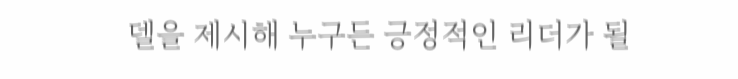델을 제시해 누구든 긍정적인 리더가 될